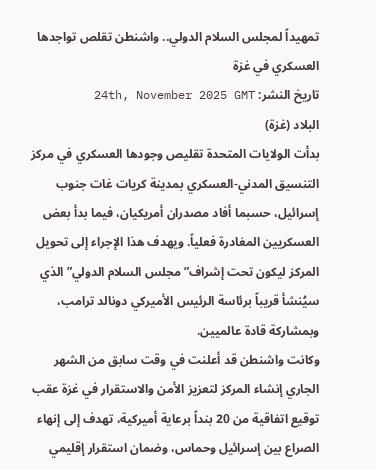تمهيداً لمجلس السلام الدولي.. واشنطن تقلص تواجدها العسكري في غزة
تاريخ النشر: 24th, November 2025 GMT
البلاد (غزة)
بدأت الولايات المتحدة تقليص وجودها العسكري في مركز التنسيق المدني-العسكري بمدينة كريات غات جنوب إسرائيل، حسبما أفاد مصدران أمريكيان، فيما بدأ بعض العسكريين المغادرة فعلياً. ويهدف هذا الإجراء إلى تحويل المركز ليكون تحت إشراف”مجلس السلام الدولي” الذي سيُنشأ قريباً برئاسة الرئيس الأميركي دونالد ترامب، وبمشاركة قادة عالميين.
وكانت واشنطن قد أعلنت في وقت سابق من الشهر الجاري إنشاء المركز لتعزيز الأمن والاستقرار في غزة عقب توقيع اتفاقية من 20 بنداً برعاية أميركية، تهدف إلى إنهاء الصراع بين إسرائيل وحماس، وضمان استقرار إقليمي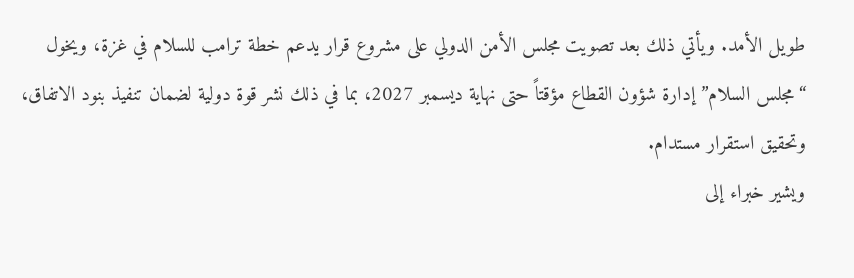طويل الأمد. ويأتي ذلك بعد تصويت مجلس الأمن الدولي على مشروع قرار يدعم خطة ترامب للسلام في غزة، ويخول “مجلس السلام” إدارة شؤون القطاع مؤقتاً حتى نهاية ديسمبر 2027، بما في ذلك نشر قوة دولية لضمان تنفيذ بنود الاتفاق، وتحقيق استقرار مستدام.
ويشير خبراء إلى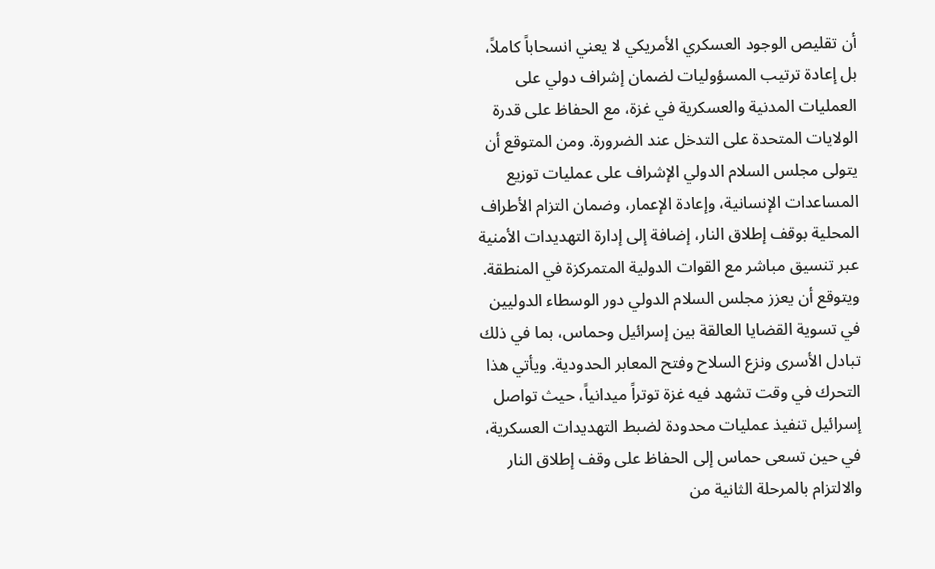أن تقليص الوجود العسكري الأمريكي لا يعني انسحاباً كاملاً، بل إعادة ترتيب المسؤوليات لضمان إشراف دولي على العمليات المدنية والعسكرية في غزة، مع الحفاظ على قدرة الولايات المتحدة على التدخل عند الضرورة. ومن المتوقع أن يتولى مجلس السلام الدولي الإشراف على عمليات توزيع المساعدات الإنسانية، وإعادة الإعمار، وضمان التزام الأطراف المحلية بوقف إطلاق النار، إضافة إلى إدارة التهديدات الأمنية عبر تنسيق مباشر مع القوات الدولية المتمركزة في المنطقة.
ويتوقع أن يعزز مجلس السلام الدولي دور الوسطاء الدوليين في تسوية القضايا العالقة بين إسرائيل وحماس، بما في ذلك تبادل الأسرى ونزع السلاح وفتح المعابر الحدودية. ويأتي هذا التحرك في وقت تشهد فيه غزة توتراً ميدانياً، حيث تواصل إسرائيل تنفيذ عمليات محدودة لضبط التهديدات العسكرية، في حين تسعى حماس إلى الحفاظ على وقف إطلاق النار والالتزام بالمرحلة الثانية من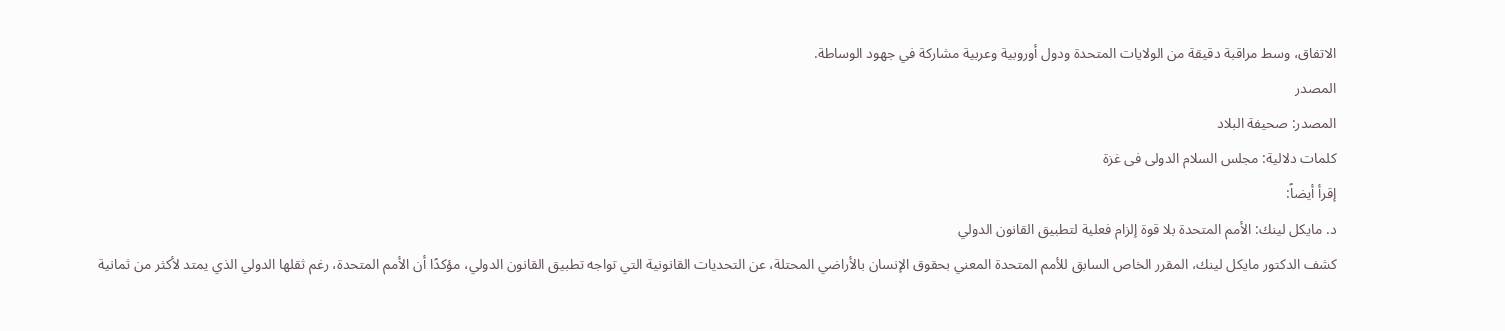الاتفاق، وسط مراقبة دقيقة من الولايات المتحدة ودول أوروبية وعربية مشاركة في جهود الوساطة.
المصدر
المصدر: صحيفة البلاد
كلمات دلالية: مجلس السلام الدولی فی غزة
إقرأ أيضاً:
د. مايكل لينك: الأمم المتحدة بلا قوة إلزام فعلية لتطبيق القانون الدولي
كشف الدكتور مايكل لينك، المقرر الخاص السابق للأمم المتحدة المعني بحقوق الإنسان بالأراضي المحتلة، عن التحديات القانونية التي تواجه تطبيق القانون الدولي، مؤكدًا أن الأمم المتحدة، رغم ثقلها الدولي الذي يمتد لأكثر من ثمانية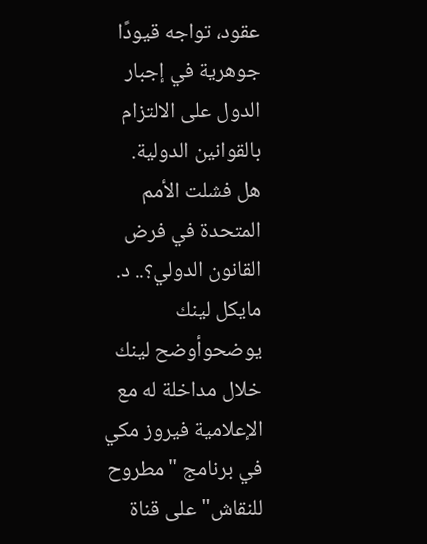عقود، تواجه قيودًا جوهرية في إجبار الدول على الالتزام بالقوانين الدولية.
هل فشلت الأمم المتحدة في فرض القانون الدولي؟.. د. مايكل لينك يوضحوأوضح لينك خلال مداخلة له مع الإعلامية فيروز مكي في برنامج "مطروح للنقاش" على قناة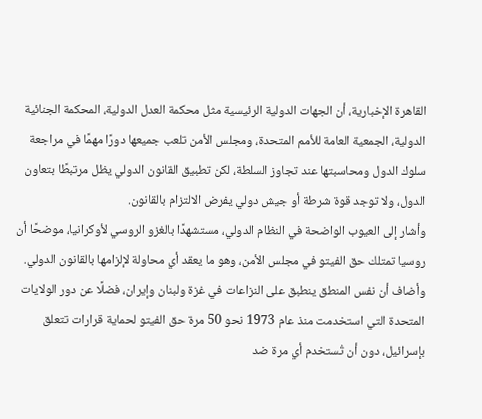القاهرة الإخبارية، أن الجهات الدولية الرئيسية مثل محكمة العدل الدولية، المحكمة الجنائية الدولية، الجمعية العامة للأمم المتحدة، ومجلس الأمن تلعب جميعها دورًا مهمًا في مراجعة سلوك الدول ومحاسبتها عند تجاوز السلطة، لكن تطبيق القانون الدولي يظل مرتبطًا بتعاون الدول، ولا توجد قوة شرطة أو جيش دولي يفرض الالتزام بالقانون.
وأشار إلى العيوب الواضحة في النظام الدولي، مستشهدًا بالغزو الروسي لأوكرانيا، موضحًا أن روسيا تمتلك حق الفيتو في مجلس الأمن، وهو ما يعقد أي محاولة لإلزامها بالقانون الدولي. وأضاف أن نفس المنطق ينطبق على النزاعات في غزة ولبنان وإيران، فضلًا عن دور الولايات المتحدة التي استخدمت منذ عام 1973 نحو 50 مرة حق الفيتو لحماية قرارات تتعلق بإسرائيل، دون أن تُستخدم أي مرة ضد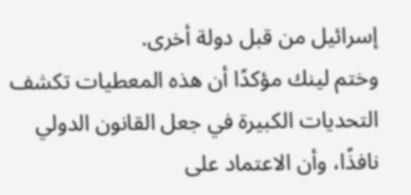إسرائيل من قبل دولة أخرى.
وختم لينك مؤكدًا أن هذه المعطيات تكشف التحديات الكبيرة في جعل القانون الدولي نافذًا، وأن الاعتماد على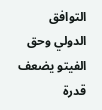التوافق الدولي وحق الفيتو يضعف قدرة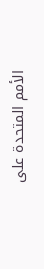الأمم المتحدة على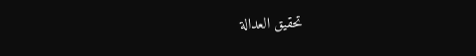تحقيق العدالة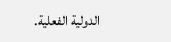الدولية الفعلية.